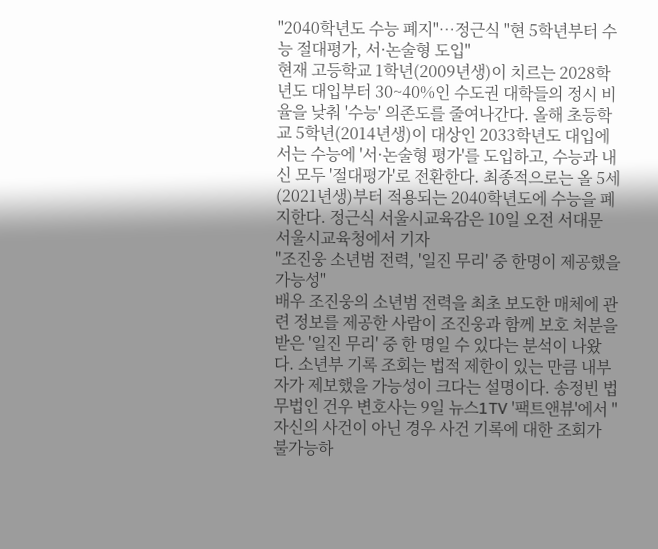"2040학년도 수능 폐지"…정근식 "현 5학년부터 수능 절대평가, 서·논술형 도입"
현재 고등학교 1학년(2009년생)이 치르는 2028학년도 대입부터 30~40%인 수도권 대학들의 정시 비율을 낮춰 '수능' 의존도를 줄여나간다. 올해 초등학교 5학년(2014년생)이 대상인 2033학년도 대입에서는 수능에 '서·논술형 평가'를 도입하고, 수능과 내신 모두 '절대평가'로 전환한다. 최종적으로는 올 5세(2021년생)부터 적용되는 2040학년도에 수능을 폐지한다. 정근식 서울시교육감은 10일 오전 서대문 서울시교육청에서 기자
"조진웅 소년범 전력, '일진 무리' 중 한명이 제공했을 가능성"
배우 조진웅의 소년범 전력을 최초 보도한 매체에 관련 정보를 제공한 사람이 조진웅과 함께 보호 처분을 받은 '일진 무리' 중 한 명일 수 있다는 분석이 나왔다. 소년부 기록 조회는 법적 제한이 있는 만큼 내부자가 제보했을 가능성이 크다는 설명이다. 송정빈 법무법인 건우 변호사는 9일 뉴스1TV '팩트앤뷰'에서 "자신의 사건이 아닌 경우 사건 기록에 대한 조회가 불가능하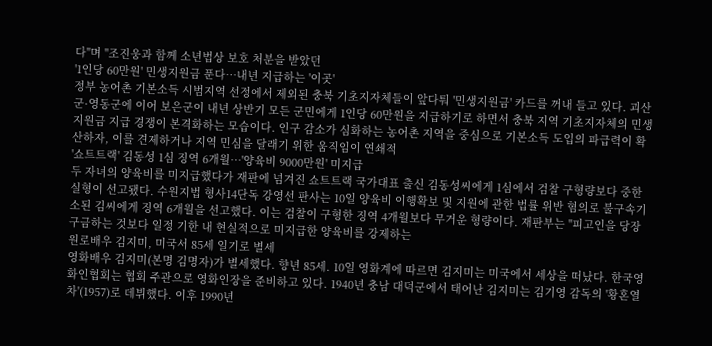다"며 "조진웅과 함께 소년법상 보호 처분을 받았던
'1인당 60만원' 민생지원금 푼다…내년 지급하는 '이곳'
정부 농어촌 기본소득 시범지역 선정에서 제외된 충북 기초지자체들이 앞다퉈 '민생지원금' 카드를 꺼내 들고 있다. 괴산군·영동군에 이어 보은군이 내년 상반기 모든 군민에게 1인당 60만원을 지급하기로 하면서 충북 지역 기초지자체의 민생지원금 지급 경쟁이 본격화하는 모습이다. 인구 감소가 심화하는 농어촌 지역을 중심으로 기본소득 도입의 파급력이 확산하자, 이를 견제하거나 지역 민심을 달래기 위한 움직임이 연쇄적
'쇼트트랙' 김동성 1심 징역 6개월…'양육비 9000만원' 미지급
두 자녀의 양육비를 미지급했다가 재판에 넘겨진 쇼트트랙 국가대표 출신 김동성씨에게 1심에서 검찰 구형량보다 중한 실형이 선고됐다. 수원지법 형사14단독 강영선 판사는 10일 양육비 이행확보 및 지원에 관한 법률 위반 혐의로 불구속기소된 김씨에게 징역 6개월을 선고했다. 이는 검찰이 구형한 징역 4개월보다 무거운 형량이다. 재판부는 "피고인을 당장 구금하는 것보다 일정 기한 내 현실적으로 미지급한 양육비를 강제하는
원로배우 김지미, 미국서 85세 일기로 별세
영화배우 김지미(본명 김명자)가 별세했다. 향년 85세. 10일 영화계에 따르면 김지미는 미국에서 세상을 떠났다. 한국영화인협회는 협회 주관으로 영화인장을 준비하고 있다. 1940년 충남 대덕군에서 태어난 김지미는 김기영 감독의 '황혼열차'(1957)로 데뷔했다. 이후 1990년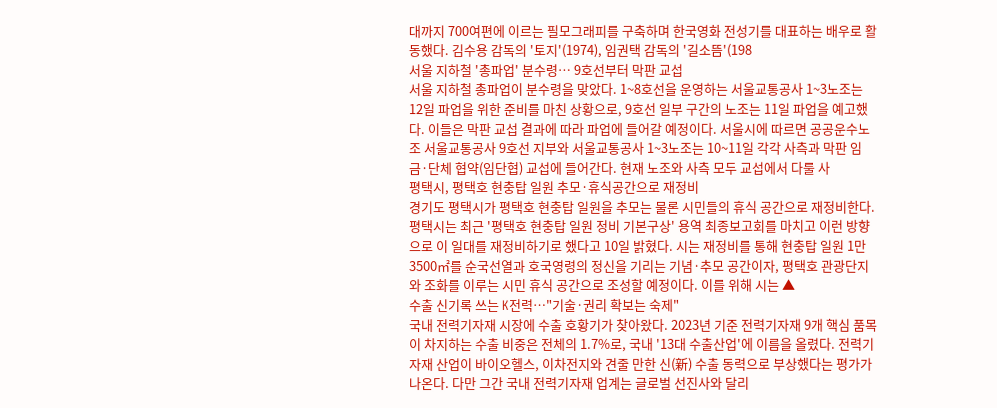대까지 700여편에 이르는 필모그래피를 구축하며 한국영화 전성기를 대표하는 배우로 활동했다. 김수용 감독의 '토지'(1974), 임권택 감독의 '길소뜸'(198
서울 지하철 '총파업' 분수령… 9호선부터 막판 교섭
서울 지하철 총파업이 분수령을 맞았다. 1~8호선을 운영하는 서울교통공사 1~3노조는 12일 파업을 위한 준비를 마친 상황으로, 9호선 일부 구간의 노조는 11일 파업을 예고했다. 이들은 막판 교섭 결과에 따라 파업에 들어갈 예정이다. 서울시에 따르면 공공운수노조 서울교통공사 9호선 지부와 서울교통공사 1~3노조는 10~11일 각각 사측과 막판 임금·단체 협약(임단협) 교섭에 들어간다. 현재 노조와 사측 모두 교섭에서 다룰 사
평택시, 평택호 현충탑 일원 추모·휴식공간으로 재정비
경기도 평택시가 평택호 현충탑 일원을 추모는 물론 시민들의 휴식 공간으로 재정비한다. 평택시는 최근 '평택호 현충탑 일원 정비 기본구상' 용역 최종보고회를 마치고 이런 방향으로 이 일대를 재정비하기로 했다고 10일 밝혔다. 시는 재정비를 통해 현충탑 일원 1만3500㎡를 순국선열과 호국영령의 정신을 기리는 기념·추모 공간이자, 평택호 관광단지와 조화를 이루는 시민 휴식 공간으로 조성할 예정이다. 이를 위해 시는 ▲
수출 신기록 쓰는 K전력…"기술·권리 확보는 숙제"
국내 전력기자재 시장에 수출 호황기가 찾아왔다. 2023년 기준 전력기자재 9개 핵심 품목이 차지하는 수출 비중은 전체의 1.7%로, 국내 '13대 수출산업'에 이름을 올렸다. 전력기자재 산업이 바이오헬스, 이차전지와 견줄 만한 신(新) 수출 동력으로 부상했다는 평가가 나온다. 다만 그간 국내 전력기자재 업계는 글로벌 선진사와 달리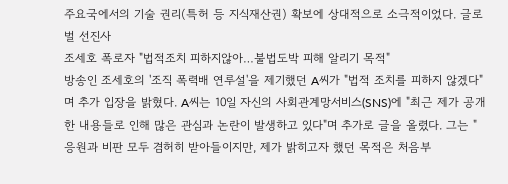주요국에서의 기술 권리(특허 등 지식재산권) 확보에 상대적으로 소극적이었다. 글로벌 선진사
조세호 폭로자 "법적조치 피하지않아…불법도박 피해 알리기 목적"
방송인 조세호의 '조직 폭력배 연루설'을 제기했던 A씨가 "법적 조치를 피하지 않겠다"며 추가 입장을 밝혔다. A씨는 10일 자신의 사회관계망서비스(SNS)에 "최근 제가 공개한 내용들로 인해 많은 관심과 논란이 발생하고 있다"며 추가로 글을 올렸다. 그는 "응원과 비판 모두 겸허히 받아들이지만, 제가 밝히고자 했던 목적은 처음부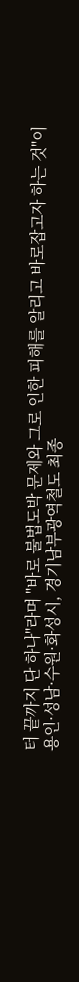터 끝까지 단 하나"라며 "바로 불법도박 문제와 그로 인한 피해를 알리고 바로잡고자 하는 것"이
용인·성남·수원·화성시, 경기남부광역철도 최종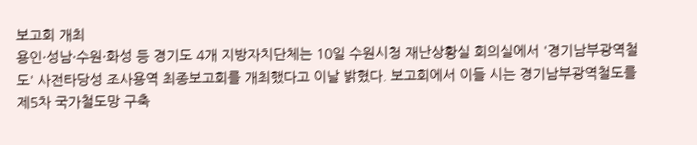보고회 개최
용인·성남·수원·화성 등 경기도 4개 지방자치단체는 10일 수원시청 재난상황실 회의실에서 '경기남부광역철도' 사전타당성 조사용역 최종보고회를 개최했다고 이날 밝혔다. 보고회에서 이들 시는 경기남부광역철도를 제5차 국가철도망 구축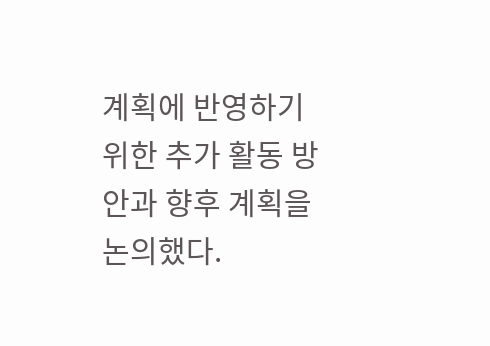계획에 반영하기 위한 추가 활동 방안과 향후 계획을 논의했다.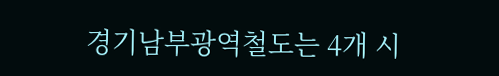경기남부광역철도는 4개 시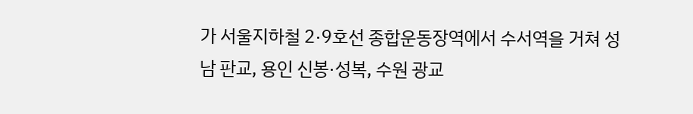가 서울지하철 2·9호선 종합운동장역에서 수서역을 거쳐 성남 판교, 용인 신봉·성복, 수원 광교